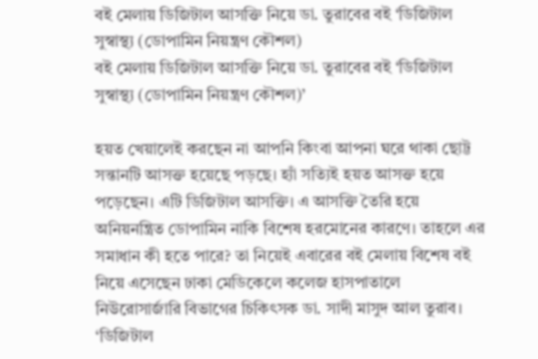বই মেলায় ডিজিটাল আসক্তি নিয়ে ডা. তুরাবের বই ‘ডিজিটাল সুস্বাস্থ্য (ডোপামিন নিয়ন্ত্রণ কৌশল)
বই মেলায় ডিজিটাল আসক্তি নিয়ে ডা. তুরাবের বই ‘ডিজিটাল সুস্বাস্থ্য (ডোপামিন নিয়ন্ত্রণ কৌশল)’

হয়ত খেয়ালেই করছেন না আপনি কিংবা আপনা ঘরে থাকা ছোট্ট সন্তানটি আসক্ত হয়েছে পড়ছে। হ্যাঁ সত্যিই হয়ত আসক্ত হয়ে পড়েছেন। এটি ডিজিটাল আসক্তি। এ আসক্তি তৈরি হয়ে অনিয়নন্ত্রিত ডোপামিন নাকি বিশেষ হরমোনের কারণে। তাহলে এর সমাধান কী হতে পারে? তা নিয়েই এবারের বই মেলায় বিশেষ বই নিয়ে এসেছেন ঢাকা মেডিকেলে কলেজ হাসপাতালে নিউরোসার্জারি বিভাগের চিকিৎসক ডা. সাদী মাসুদ আল তুরাব। ‘ডিজিটাল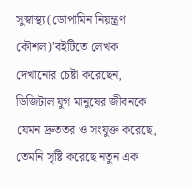সুস্বাস্থ্য(ডোপামিন নিয়ন্ত্রণ কৌশল)’বইটিতে লেখক দেখানোর চেষ্টা করেছেন, ডিজিটাল যুগ মানুষের জীবনকে যেমন দ্রুততর ও সংযুক্ত করেছে, তেমনি সৃষ্টি করেছে নতুন এক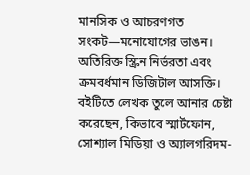মানসিক ও আচরণগত সংকট—মনোযোগের ভাঙন। অতিরিক্ত স্ক্রিন নির্ভরতা এবং ক্রমবর্ধমান ডিজিটাল আসক্তি।
বইটিতে লেখক তুলে আনার চেষ্টা করেছেন, কিভাবে স্মার্টফোন, সোশ্যাল মিডিয়া ও অ্যালগরিদম-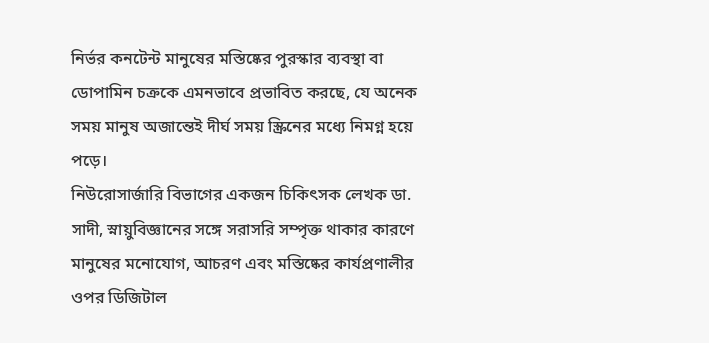নির্ভর কনটেন্ট মানুষের মস্তিষ্কের পুরস্কার ব্যবস্থা বা ডোপামিন চক্রকে এমনভাবে প্রভাবিত করছে, যে অনেক সময় মানুষ অজান্তেই দীর্ঘ সময় স্ক্রিনের মধ্যে নিমগ্ন হয়ে পড়ে।
নিউরোসার্জারি বিভাগের একজন চিকিৎসক লেখক ডা. সাদী, স্নায়ুবিজ্ঞানের সঙ্গে সরাসরি সম্পৃক্ত থাকার কারণে মানুষের মনোযোগ, আচরণ এবং মস্তিষ্কের কার্যপ্রণালীর ওপর ডিজিটাল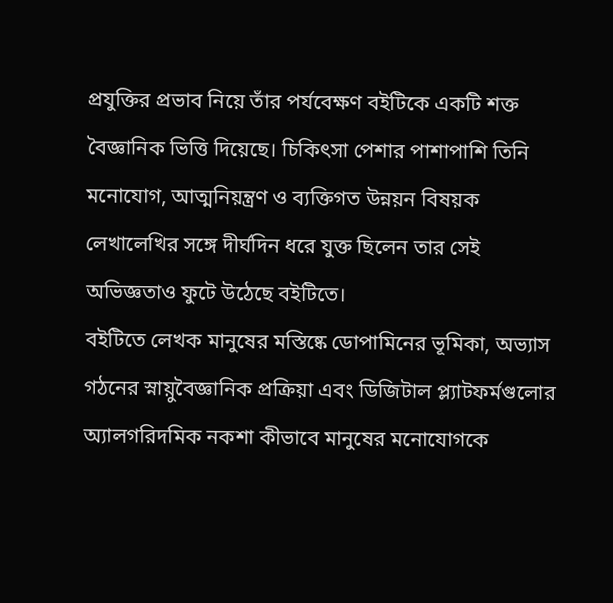প্রযুক্তির প্রভাব নিয়ে তাঁর পর্যবেক্ষণ বইটিকে একটি শক্ত বৈজ্ঞানিক ভিত্তি দিয়েছে। চিকিৎসা পেশার পাশাপাশি তিনি মনোযোগ, আত্মনিয়ন্ত্রণ ও ব্যক্তিগত উন্নয়ন বিষয়ক লেখালেখির সঙ্গে দীর্ঘদিন ধরে যুক্ত ছিলেন তার সেই অভিজ্ঞতাও ফুটে উঠেছে বইটিতে।
বইটিতে লেখক মানুষের মস্তিষ্কে ডোপামিনের ভূমিকা, অভ্যাস গঠনের স্নায়ুবৈজ্ঞানিক প্রক্রিয়া এবং ডিজিটাল প্ল্যাটফর্মগুলোর অ্যালগরিদমিক নকশা কীভাবে মানুষের মনোযোগকে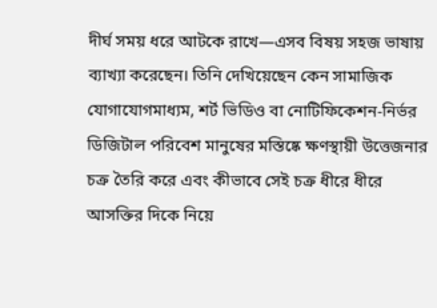দীর্ঘ সময় ধরে আটকে রাখে—এসব বিষয় সহজ ভাষায় ব্যাখ্যা করেছেন। তিনি দেখিয়েছেন কেন সামাজিক যোগাযোগমাধ্যম, শর্ট ভিডিও বা নোটিফিকেশন-নির্ভর ডিজিটাল পরিবেশ মানুষের মস্তিষ্কে ক্ষণস্থায়ী উত্তেজনার চক্র তৈরি করে এবং কীভাবে সেই চক্র ধীরে ধীরে আসক্তির দিকে নিয়ে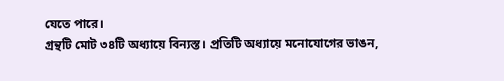যেতে পারে।
গ্রন্থটি মোট ৩৪টি অধ্যায়ে বিন্যস্ত। প্রতিটি অধ্যায়ে মনোযোগের ভাঙন,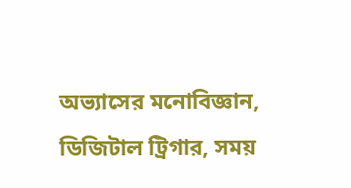অভ্যাসের মনোবিজ্ঞান, ডিজিটাল ট্রিগার, সময়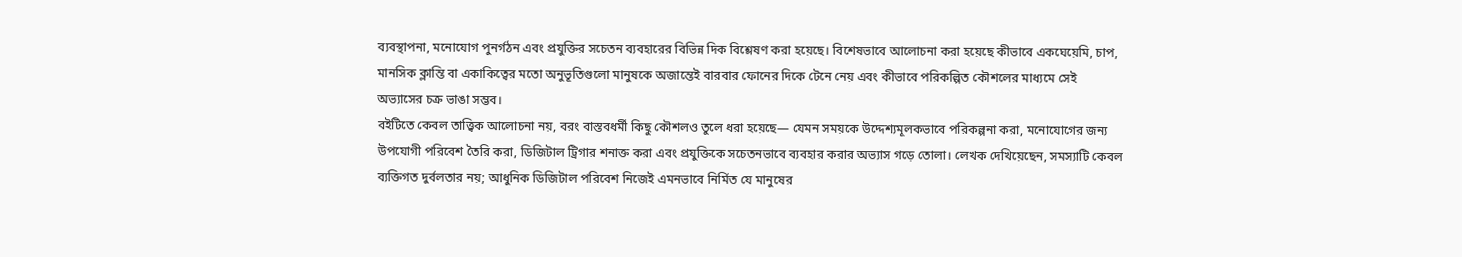ব্যবস্থাপনা, মনোযোগ পুনর্গঠন এবং প্রযুক্তির সচেতন ব্যবহারের বিভিন্ন দিক বিশ্লেষণ করা হয়েছে। বিশেষভাবে আলোচনা করা হয়েছে কীভাবে একঘেয়েমি, চাপ, মানসিক ক্লান্তি বা একাকিত্বের মতো অনুভূতিগুলো মানুষকে অজান্তেই বারবার ফোনের দিকে টেনে নেয় এবং কীভাবে পরিকল্পিত কৌশলের মাধ্যমে সেই অভ্যাসের চক্র ভাঙা সম্ভব।
বইটিতে কেবল তাত্ত্বিক আলোচনা নয়, বরং বাস্তবধর্মী কিছু কৌশলও তুলে ধরা হয়েছে— যেমন সময়কে উদ্দেশ্যমূলকভাবে পরিকল্পনা করা, মনোযোগের জন্য উপযোগী পরিবেশ তৈরি করা, ডিজিটাল ট্রিগার শনাক্ত করা এবং প্রযুক্তিকে সচেতনভাবে ব্যবহার করার অভ্যাস গড়ে তোলা। লেখক দেখিয়েছেন, সমস্যাটি কেবল ব্যক্তিগত দুর্বলতার নয়; আধুনিক ডিজিটাল পরিবেশ নিজেই এমনভাবে নির্মিত যে মানুষের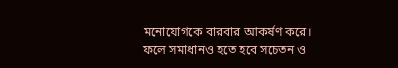মনোযোগকে বারবার আকর্ষণ করে। ফলে সমাধানও হতে হবে সচেতন ও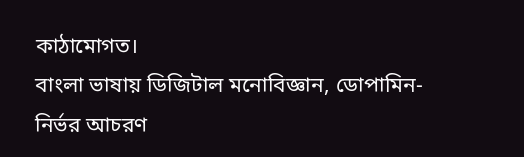কাঠামোগত।
বাংলা ভাষায় ডিজিটাল মনোবিজ্ঞান, ডোপামিন-নির্ভর আচরণ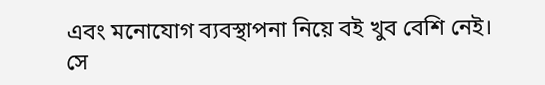এবং মনোযোগ ব্যবস্থাপনা নিয়ে বই খুব বেশি নেই। সে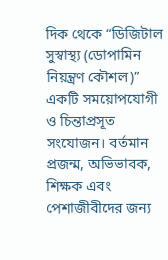দিক থেকে “ডিজিটাল সুস্বাস্থ্য (ডোপামিন নিয়ন্ত্রণ কৌশল)” একটি সময়োপযোগী ও চিন্তাপ্রসূত সংযোজন। বর্তমান প্রজন্ম, অভিভাবক, শিক্ষক এবং পেশাজীবীদের জন্য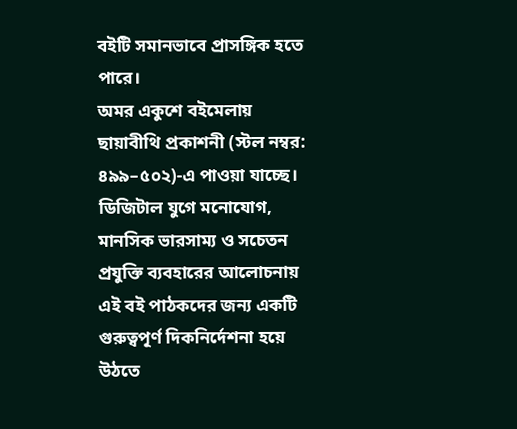বইটি সমানভাবে প্রাসঙ্গিক হতে পারে।
অমর একুশে বইমেলায় ছায়াবীথি প্রকাশনী (স্টল নম্বর: ৪৯৯–৫০২)-এ পাওয়া যাচ্ছে। ডিজিটাল যুগে মনোযোগ, মানসিক ভারসাম্য ও সচেতন প্রযুক্তি ব্যবহারের আলোচনায় এই বই পাঠকদের জন্য একটি গুরুত্বপূর্ণ দিকনির্দেশনা হয়ে উঠতে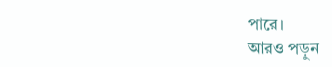পারে।
আরও পড়ুন